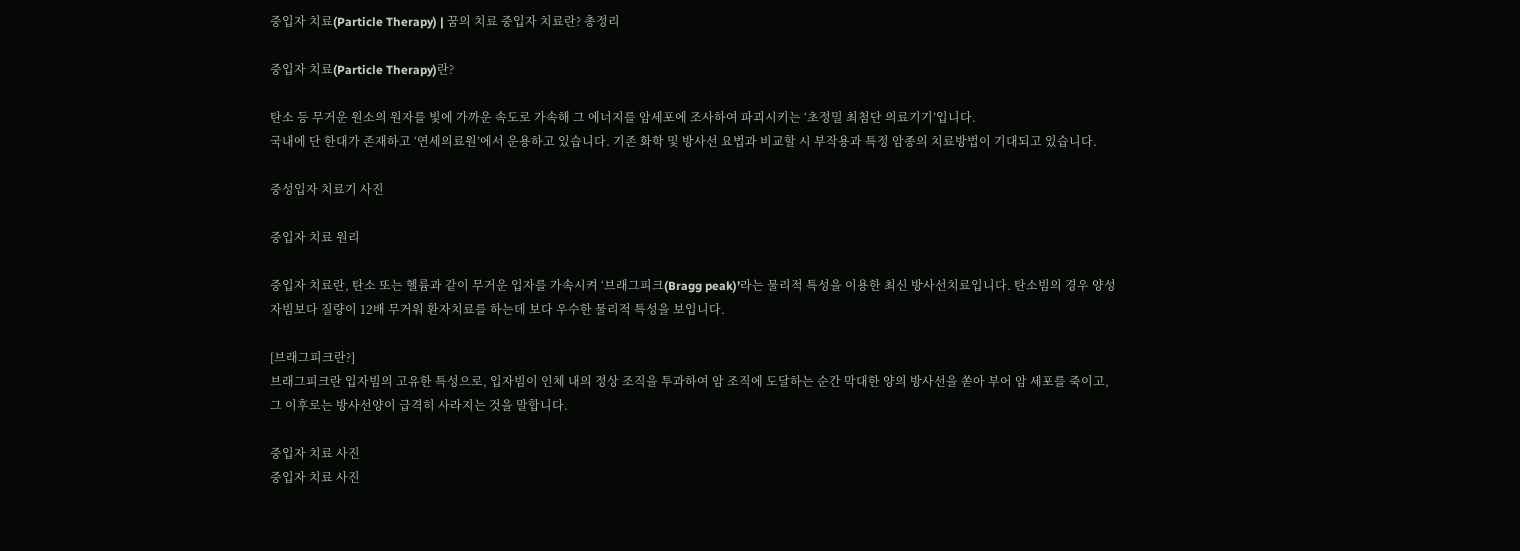중입자 치료(Particle Therapy) | 꿈의 치료 중입자 치료란? 총정리

중입자 치료(Particle Therapy)란?

탄소 등 무거운 원소의 원자를 빛에 가까운 속도로 가속해 그 에너지를 암세포에 조사하여 파괴시키는 ‘초정밀 최첨단 의료기기’입니다.
국내에 단 한대가 존재하고 ‘연세의료원’에서 운용하고 있습니다. 기존 화학 및 방사선 요법과 비교할 시 부작용과 특정 암종의 치료방법이 기대되고 있습니다.

중성입자 치료기 사진

중입자 치료 원리

중입자 치료란, 탄소 또는 헬륨과 같이 무거운 입자를 가속시켜 ‘브래그피크(Bragg peak)’라는 물리적 특성을 이용한 최신 방사선치료입니다. 탄소빔의 경우 양성자빔보다 질량이 12배 무거워 환자치료를 하는데 보다 우수한 물리적 특성을 보입니다.

[브래그피크란?]
브래그피크란 입자빔의 고유한 특성으로, 입자빔이 인체 내의 정상 조직을 투과하여 암 조직에 도달하는 순간 막대한 양의 방사선을 쏟아 부어 암 세포를 죽이고, 그 이후로는 방사선양이 급격히 사라지는 것을 말합니다.

중입자 치료 사진
중입자 치료 사진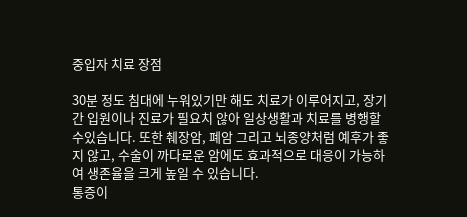중입자 치료 장점

30분 정도 침대에 누워있기만 해도 치료가 이루어지고, 장기간 입원이나 진료가 필요치 않아 일상생활과 치료를 병행할 수있습니다. 또한 췌장암, 폐암 그리고 뇌종양처럼 예후가 좋지 않고, 수술이 까다로운 암에도 효과적으로 대응이 가능하여 생존율을 크게 높일 수 있습니다.
통증이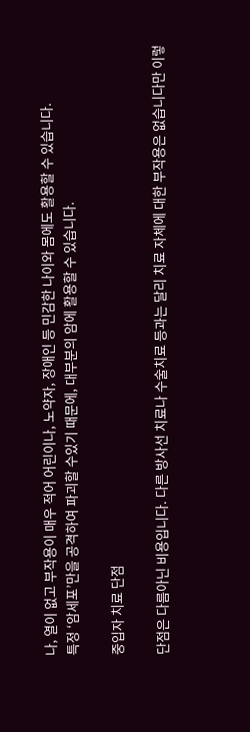나, 열이 없고 부작용이 매우 적어 어린이나, 노약자, 장애인 등 민감한 나이와 몸에도 활용할 수 있습니다.
특정 ‘암세포’만을 공격하여 파괴할 수있기 때문에, 대부분의 암에 활용할 수 있습니다.

중입자 치료 단점

단점은 다름아닌 비용입니다. 다른 방사선 치료나 수술치료 등과는 달리 치료 자체에 대한 부작용은 없습니다만 이렇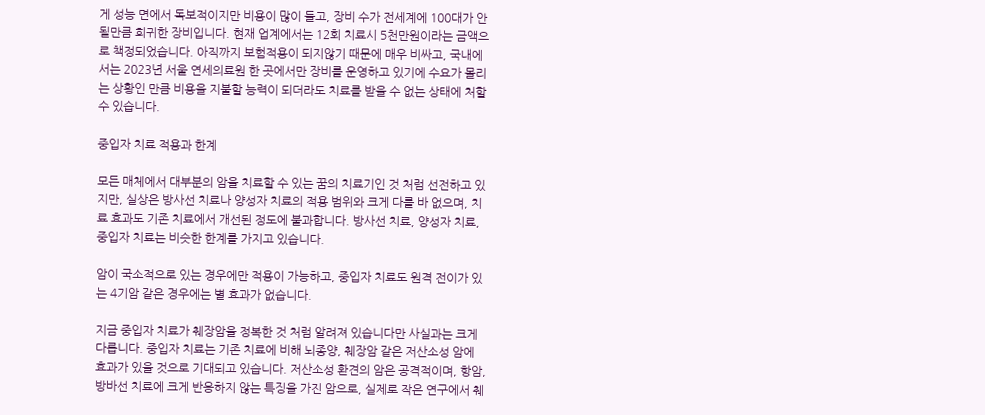게 성능 면에서 독보적이지만 비용이 많이 들고, 장비 수가 전세계에 100대가 안될만큼 희귀한 장비입니다. 현재 업계에서는 12회 치료시 5천만원이라는 금액으로 책정되었습니다. 아직까지 보험적용이 되지않기 때문에 매우 비싸고, 국내에서는 2023년 서울 연세의료원 한 곳에서만 장비를 운영하고 있기에 수요가 몰리는 상황인 만큼 비용을 지불할 능력이 되더라도 치료를 받을 수 없는 상태에 처할 수 있습니다.

중입자 치료 적용과 한계

모든 매체에서 대부분의 암을 치료할 수 있는 꿈의 치료기인 것 처럼 선전하고 있지만, 실상은 방사선 치료나 양성자 치료의 적용 범위와 크게 다를 바 없으며, 치료 효과도 기존 치료에서 개선된 정도에 불과합니다. 방사선 치료, 양성자 치료, 중입자 치료는 비슷한 한계를 가지고 있습니다.

암이 국소적으로 있는 경우에만 적용이 가능하고, 중입자 치료도 원격 전이가 있는 4기암 같은 경우에는 별 효과가 없습니다.

지금 중입자 치료가 췌장암을 정복한 것 처럼 알려져 있습니다만 사실과는 크게 다릅니다. 중입자 치료는 기존 치료에 비해 뇌종양, 췌장암 같은 저산소성 암에 효과가 있을 것으로 기대되고 있습니다. 저산소성 환견의 암은 공격적이며, 항암, 방바선 치료에 크게 반응하지 않는 특징을 가진 암으로, 실제로 작은 연구에서 췌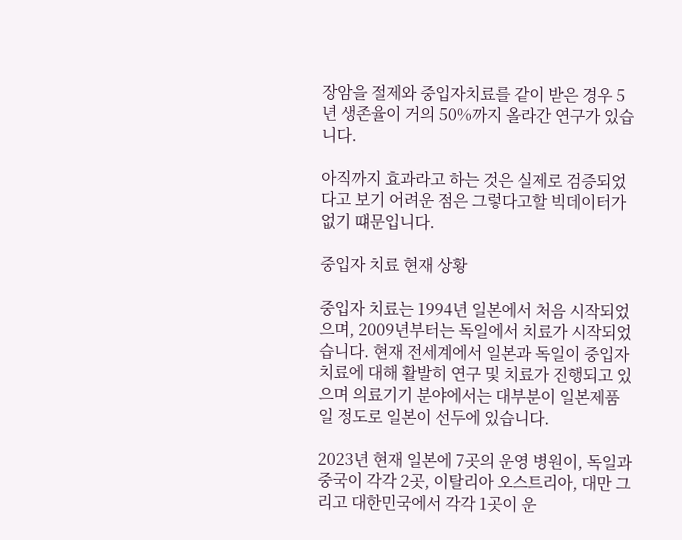장암을 절제와 중입자치료를 같이 받은 경우 5년 생존율이 거의 50%까지 올라간 연구가 있습니다.

아직까지 효과라고 하는 것은 실제로 검증되었다고 보기 어려운 점은 그렇다고할 빅데이터가 없기 떄문입니다.

중입자 치료 현재 상황

중입자 치료는 1994년 일본에서 처음 시작되었으며, 2009년부터는 독일에서 치료가 시작되었습니다. 현재 전세계에서 일본과 독일이 중입자 치료에 대해 활발히 연구 및 치료가 진행되고 있으며 의료기기 분야에서는 대부분이 일본제품일 정도로 일본이 선두에 있습니다.

2023년 현재 일본에 7곳의 운영 병원이, 독일과 중국이 각각 2곳, 이탈리아 오스트리아, 대만 그리고 대한민국에서 각각 1곳이 운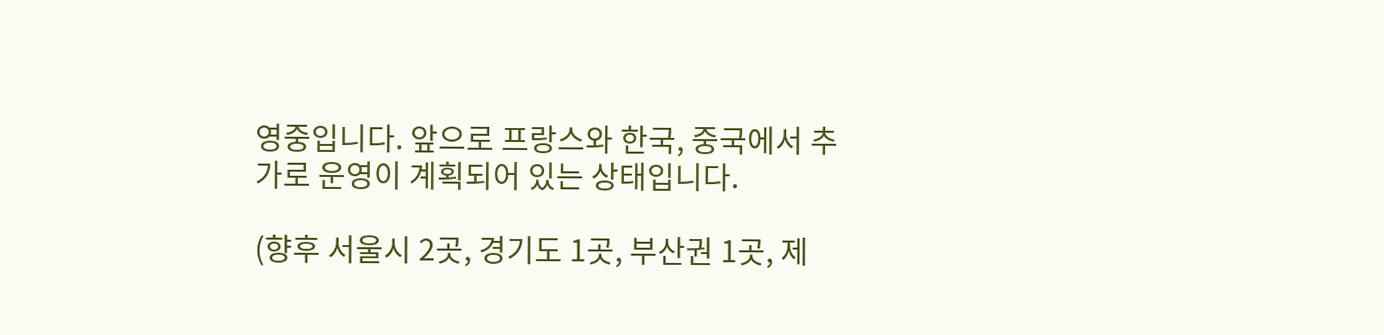영중입니다. 앞으로 프랑스와 한국, 중국에서 추가로 운영이 계획되어 있는 상태입니다.

(향후 서울시 2곳, 경기도 1곳, 부산권 1곳, 제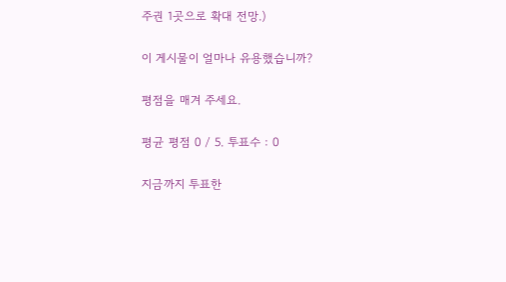주권 1곳으로 확대 전망.)

이 게시물이 얼마나 유용했습니까?

평점을 매겨 주세요.

평균 평점 0 / 5. 투표수 : 0

지금까지 투표한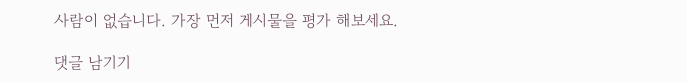사람이 없습니다. 가장 먼저 게시물을 평가 해보세요.

댓글 남기기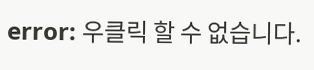error: 우클릭 할 수 없습니다.